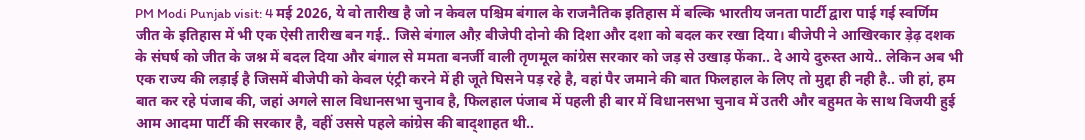PM Modi Punjab visit: 4 मई 2026, ये वो तारीख है जो न केवल पश्चिम बंगाल के राजनैतिक इतिहास में बल्कि भारतीय जनता पार्टी द्वारा पाई गई स्वर्णिम जीत के इतिहास में भी एक ऐसी तारीख बन गई.. जिसे बंगाल औऱ बीजेपी दोनो की दिशा और दशा को बदल कर रखा दिया। बीजेपी ने आखिरकार ड़ेढ़ दशक के संघर्ष को जीत के जश्न में बदल दिया और बंगाल से ममता बनर्जी वाली तृणमूल कांग्रेस सरकार को जड़ से उखाड़ फेंका.. दे आये दुरुस्त आये.. लेकिन अब भी एक राज्य की लड़ाई है जिसमें बीजेपी को केवल एंट्री करने में ही जूते घिसने पड़ रहे है, वहां पैर जमाने की बात फिलहाल के लिए तो मुद्दा ही नही है.. जी हां, हम बात कर रहे पंजाब की, जहां अगले साल विधानसभा चुनाव है, फिलहाल पंजाब में पहली ही बार में विधानसभा चुनाव में उतरी और बहुमत के साथ विजयी हुई आम आदमा पार्टी की सरकार है, वहीं उससे पहले कांग्रेस की बाद्शाहत थी..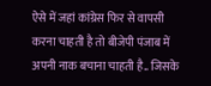ऐसे में जहां कांग्रेस फिर से वापसी करना चाहती है तो बीजेपी पंजाब में अपनी नाक बचाना चाहती है.. जिसके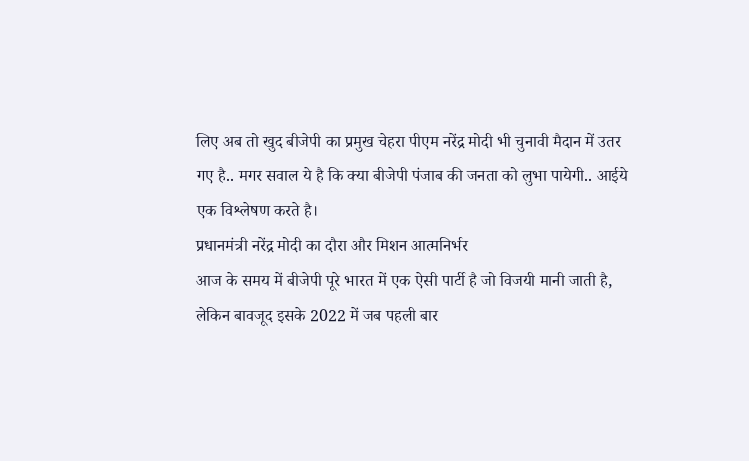लिए अब तो खुद बीजेपी का प्रमुख चेहरा पीएम नरेंद्र मोदी भी चुनावी मैदान में उतर गए है.. मगर सवाल ये है कि क्या बीजेपी पंजाब की जनता को लुभा पायेगी.. आईये एक विश्लेषण करते है।
प्रधानमंत्री नरेंद्र मोदी का दौरा और मिशन आत्मनिर्भर
आज के समय में बीजेपी पूरे भारत में एक ऐसी पार्टी है जो विजयी मानी जाती है, लेकिन बावजूद इसके 2022 में जब पहली बार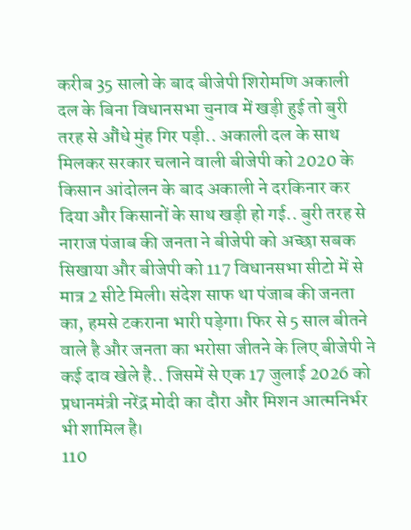करीब 35 सालो के बाद बीजेपी शिरोमणि अकाली दल के बिना विधानसभा चुनाव में खड़ी हुई तो बुरी तरह से औंधे मुंह गिर पड़ी.. अकाली दल के साथ मिलकर सरकार चलाने वाली बीजेपी को 2020 के किसान आंदोलन के बाद अकाली ने दरकिनार कर दिया और किसानों के साथ खड़ी हो गई.. बुरी तरह से नाराज पंजाब की जनता ने बीजेपी को अच्छा सबक सिखाया और बीजेपी को 117 विधानसभा सीटो में से मात्र 2 सीटे मिली। संदेश साफ था पंजाब की जनता का, हमसे टकराना भारी पड़ेगा। फिर से 5 साल बीतने वाले है और जनता का भरोसा जीतने के लिए बीजेपी ने कई दाव खेले है.. जिसमें से एक 17 जुलाई 2026 को प्रधानमंत्री नरेंद्र मोदी का दौरा और मिशन आत्मनिर्भर भी शामिल है।
110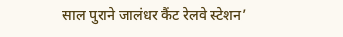साल पुराने जालंधर कैंट रेलवे स्टेशन’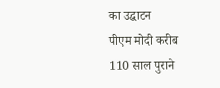का उद्घाटन
पीएम मोदी करीब 110 साल पुराने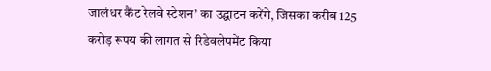जालंधर कैंट रेलवे स्टेशन’ का उद्घाटन करेंगे, जिसका करीब 125 करोड़ रूपय की लागत से रिडेवलेपमेंट किया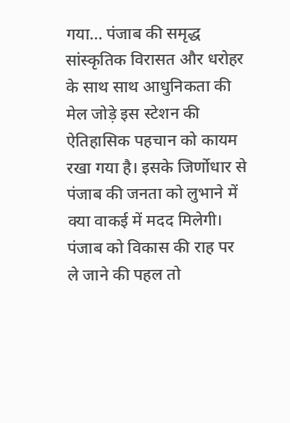गया… पंजाब की समृद्ध सांस्कृतिक विरासत और धरोहर के साथ साथ आधुनिकता की मेल जोड़े इस स्टेशन की ऐतिहासिक पहचान को कायम रखा गया है। इसके जिर्णोधार से पंजाब की जनता को लुभाने में क्या वाकई में मदद मिलेगी। पंजाब को विकास की राह पर ले जाने की पहल तो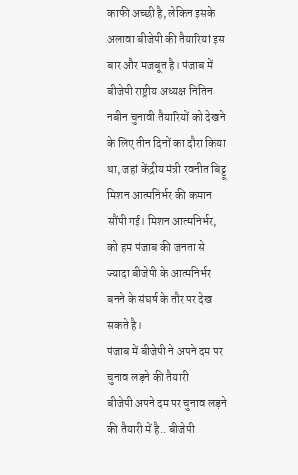काफी अच्छी है, लेकिन इसके अलावा बीजेपी की तैयारियां इस बार और मजबूत है। पंजाब में बीजेपी राष्ट्रीय अध्यक्ष नितिन नबीन चुनावी तैयारियों को देखने के लिए तीन दिनों का दौरा किया था, जहां केंद्रीय मंत्री रवनीत बिट्टू मिशन आत्मनिर्भर की कमान सौंपी गई। मिशन आत्मनिर्भर, को हम पंजाब की जनता से ज्यादा बीजेपी के आत्मनिर्भर बनने के संघर्ष के तौर पर देख सकते है।
पंजाब में बीजेपी ने अपने दम पर चुनाव लड़ने की तैयारी
बीजेपी अपने दम पर चुनाव लड़ने की तैयारी में है.. बीजेपी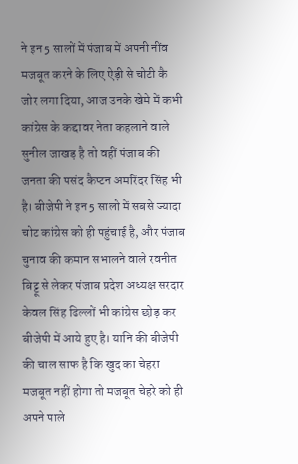ने इन 5 सालों में पंजाब में अपनी नींव मजबूत करने के लिए ऐड़ी से चोटी कै जोर लगा दिया, आज उनके खेमे में कभी कांग्रेस के कद्दावर नेता कहलाने वाले सुनील जाखड़ है तो वहीं पंजाब की जनता की पसंद कैप्टन अमरिंदर सिंह भी है। बीजेपी ने इन 5 सालो में सबसे ज्यादा चोट कांग्रेस को ही पहुंचाई है, और पंजाब चुनाव की कमान सभालने वाले रवनीत बिट्टू से लेकर पंजाब प्रदेश अध्यक्ष सरदार केवल सिंह ढिल्लों भी कांग्रेस छोड़ कर बीजेपी में आये हुए है। यानि की बीजेपी की चाल साफ है कि खुद का चेहरा मजबूत नहीं होगा तो मजबूत चेहरे को ही अपने पाले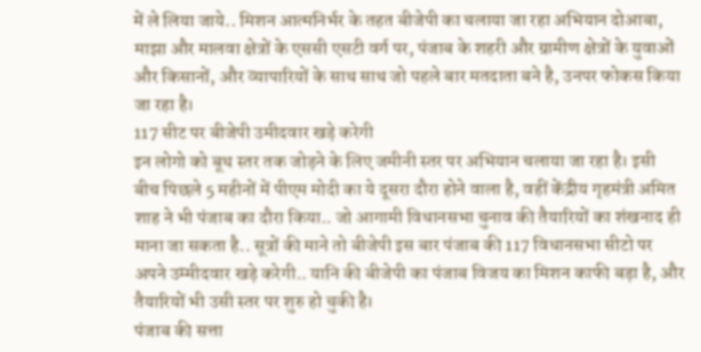में ले लिया जाये.. मिशन आत्मनिर्भर के तहत बीजेपी का चलाया जा रहा अभियान दोआबा, माझा और मालवा क्षेत्रों के एससी एसटी वर्ग पर, पंजाब के शहरी और ग्रामीण क्षेत्रों के युवाओं और किसानों, और व्यापारियों के साथ साथ जो पहले बार मतदाता बने है, उनपर फोकस किया जा रहा है।
117 सीट पर बीजेपी उमीदवार खड़े करेगी
इन लोगो को बूथ स्तर तक जोड़ने के लिए जमीनी स्तर पर अभियान चलाया जा रहा है। इसी बीच पिछले 5 महीनों में पीएम मोदी का ये दूसरा दौरा होने वाला है, वहीं केंद्रीय गृहमंत्री अमित शाह ने भी पंजाब का दौरा किया.. जो आगामी विधानसभा चुनाव की तैयारियों का शंखनाद ही माना जा सकता है.. सूत्रों की माने तो बीजेपी इस बार पंजाब की 117 विधानसभा सीटो पर अपने उम्मीदवार खड़े करेगी.. यानि की बीजेपी का पंजाब विजय का मिशन काफी बड़ा है, और तैयारियों भी उसी स्तर पर शुरु हो चुकी है।
पंजाब की सत्ता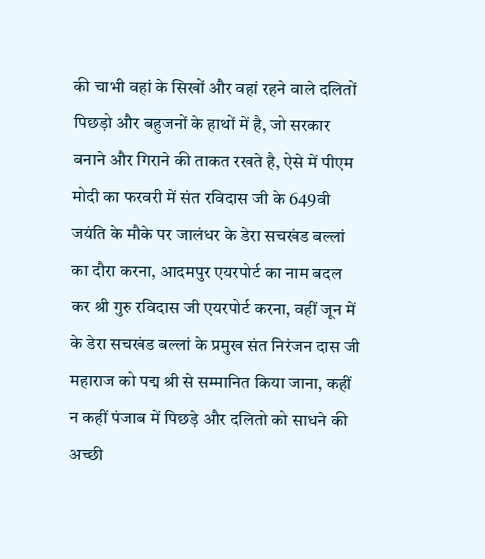की चाभी वहां के सिखों और वहां रहने वाले दलितों पिछड़ो और बहुजनों के हाथों में है, जो सरकार बनाने और गिराने की ताकत रखते है, ऐसे में पीएम मोदी का फरवरी में संत रविदास जी के 649वी जयंति के मौके पर जालंधर के डेरा सचखंड बल्लां का दौरा करना, आदमपुर एयरपोर्ट का नाम बदल कर श्री गुरु रविदास जी एयरपोर्ट करना, वहीं जून में के डेरा सचखंड बल्लां के प्रमुख संत निरंजन दास जी महाराज को पद्म श्री से सम्मानित किया जाना, कहीं न कहीं पंजाब में पिछड़े और दलितो को साधने की अच्छी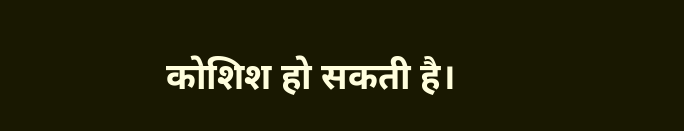कोशिश हो सकती है।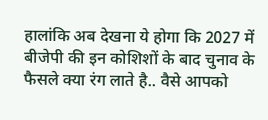हालांकि अब देखना ये होगा कि 2027 में बीजेपी की इन कोशिशों के बाद चुनाव के फैसले क्या रंग लाते है.. वैसे आपको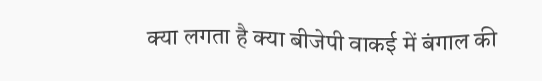क्या लगता है क्या बीजेपी वाकई में बंगाल की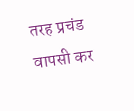तरह प्रचंड वापसी कर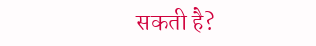सकती है?